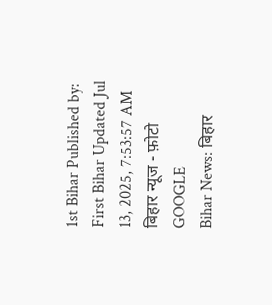1st Bihar Published by: First Bihar Updated Jul 13, 2025, 7:53:57 AM
बिहार न्यूज - फ़ोटो GOOGLE
Bihar News: बिहार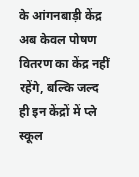के आंगनबाड़ी केंद्र अब केवल पोषण वितरण का केंद्र नहीं रहेंगे, बल्कि जल्द ही इन केंद्रों में प्ले स्कूल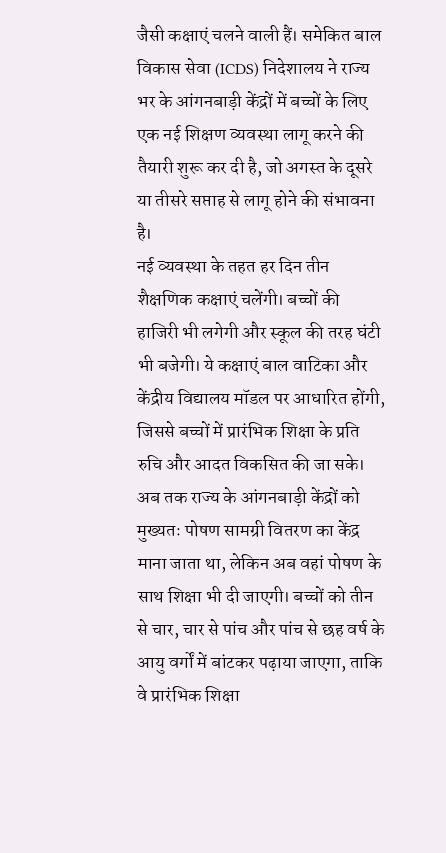जैसी कक्षाएं चलने वाली हैं। समेकित बाल विकास सेवा (ICDS) निदेशालय ने राज्य भर के आंगनबाड़ी केंद्रों में बच्चों के लिए एक नई शिक्षण व्यवस्था लागू करने की तैयारी शुरू कर दी है, जो अगस्त के दूसरे या तीसरे सप्ताह से लागू होने की संभावना है।
नई व्यवस्था के तहत हर दिन तीन शैक्षणिक कक्षाएं चलेंगी। बच्चों की हाजिरी भी लगेगी और स्कूल की तरह घंटी भी बजेगी। ये कक्षाएं बाल वाटिका और केंद्रीय विद्यालय मॉडल पर आधारित होंगी, जिससे बच्चों में प्रारंभिक शिक्षा के प्रति रुचि और आदत विकसित की जा सके।
अब तक राज्य के आंगनबाड़ी केंद्रों को मुख्यतः पोषण सामग्री वितरण का केंद्र माना जाता था, लेकिन अब वहां पोषण के साथ शिक्षा भी दी जाएगी। बच्चों को तीन से चार, चार से पांच और पांच से छह वर्ष के आयु वर्गों में बांटकर पढ़ाया जाएगा, ताकि वे प्रारंभिक शिक्षा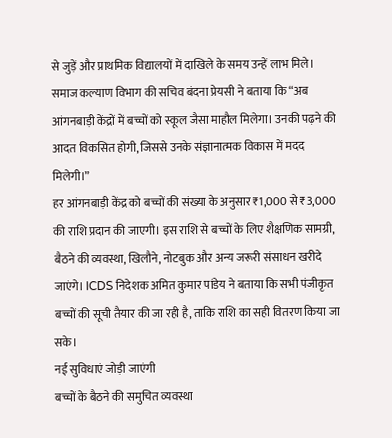से जुड़ें और प्राथमिक विद्यालयों में दाखिले के समय उन्हें लाभ मिले। समाज कल्याण विभाग की सचिव बंदना प्रेयसी ने बताया कि “अब आंगनबाड़ी केंद्रों में बच्चों को स्कूल जैसा माहौल मिलेगा। उनकी पढ़ने की आदत विकसित होगी, जिससे उनके संज्ञानात्मक विकास में मदद मिलेगी।”
हर आंगनबाड़ी केंद्र को बच्चों की संख्या के अनुसार ₹1,000 से ₹3,000 की राशि प्रदान की जाएगी। इस राशि से बच्चों के लिए शैक्षणिक सामग्री, बैठने की व्यवस्था, खिलौने, नोटबुक और अन्य जरूरी संसाधन खरीदे जाएंगे। ICDS निदेशक अमित कुमार पांडेय ने बताया कि सभी पंजीकृत बच्चों की सूची तैयार की जा रही है, ताकि राशि का सही वितरण किया जा सके।
नई सुविधाएं जोड़ी जाएंगी
बच्चों के बैठने की समुचित व्यवस्था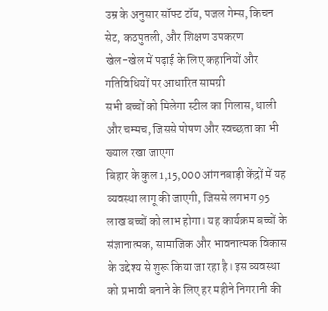उम्र के अनुसार सॉफ्ट टॉय, पजल गेम्स, किचन सेट, कठपुतली, और शिक्षण उपकरण
खेल-खेल में पढ़ाई के लिए कहानियों और गतिविधियों पर आधारित सामग्री
सभी बच्चों को मिलेगा स्टील का गिलास, थाली और चम्मच, जिससे पोषण और स्वच्छता का भी ख्याल रखा जाएगा
बिहार के कुल 1,15,000 आंगनबाड़ी केंद्रों में यह व्यवस्था लागू की जाएगी, जिससे लगभग 95 लाख बच्चों को लाभ होगा। यह कार्यक्रम बच्चों के संज्ञानात्मक, सामाजिक और भावनात्मक विकास के उद्देश्य से शुरू किया जा रहा है। इस व्यवस्था को प्रभावी बनाने के लिए हर महीने निगरानी की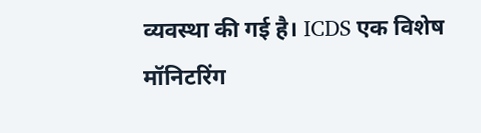व्यवस्था की गई है। ICDS एक विशेष मॉनिटरिंग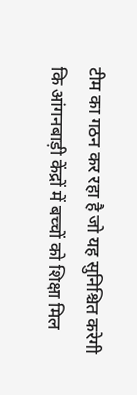टीम का गठन कर रहा है जो यह सुनिश्चित करेगी कि आंगनबाड़ी केंद्रों में बच्चों को शिक्षा मिल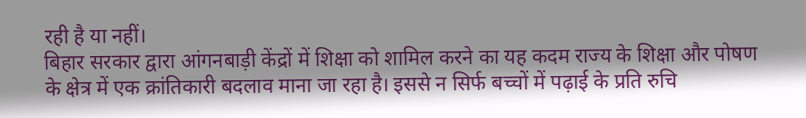रही है या नहीं।
बिहार सरकार द्वारा आंगनबाड़ी केंद्रों में शिक्षा को शामिल करने का यह कदम राज्य के शिक्षा और पोषण के क्षेत्र में एक क्रांतिकारी बदलाव माना जा रहा है। इससे न सिर्फ बच्चों में पढ़ाई के प्रति रुचि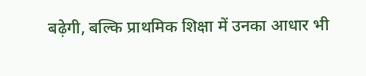बढ़ेगी, बल्कि प्राथमिक शिक्षा में उनका आधार भी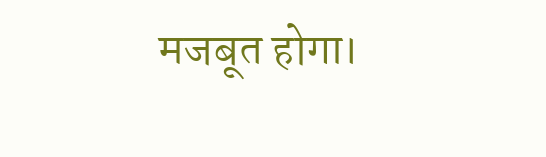मजबूत होगा।